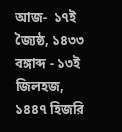আজ-  ১৭ই জ্যৈষ্ঠ, ১৪৩৩ বঙ্গাব্দ - ১৩ই জিলহজ, ১৪৪৭ হিজরি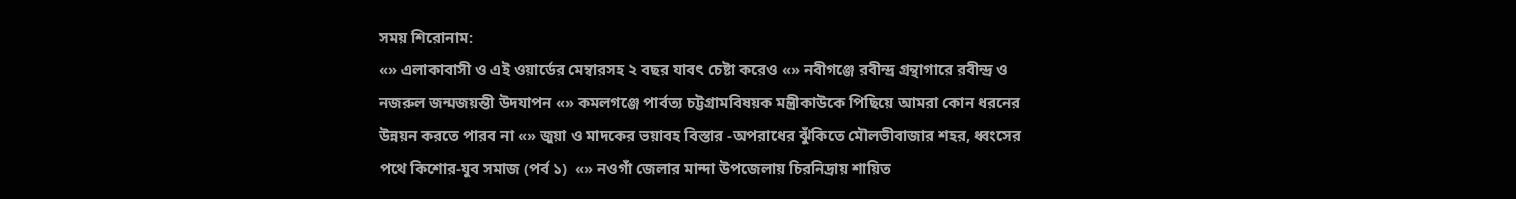সময় শিরোনাম:
«» এলাকাবাসী ও এই ওয়ার্ডের মেম্বারসহ ২ বছর যাবৎ চেষ্টা করেও «» নবীগঞ্জে রবীন্দ্র গ্রন্থাগারে রবীন্দ্র ও নজরুল জন্মজয়ন্তী উদযাপন «» কমলগঞ্জে পার্বত্য চট্টগ্রামবিষয়ক মন্ত্রীকাউকে পিছিয়ে আমরা কোন ধরনের উন্নয়ন করতে পারব না «» জুয়া ও মাদকের ভয়াবহ বিস্তার -অপরাধের ঝুঁকিতে মৌলভীবাজার শহর, ধ্বংসের পথে কিশোর-যুব সমাজ (পর্ব ১)  «» নওগাঁ জেলার মান্দা উপজেলায় চিরনিদ্রায় শায়িত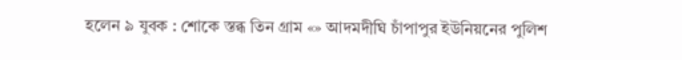হলেন ৯ যুবক : শোকে স্তব্ধ তিন গ্রাম «» আদমদীঘি চাঁপাপুর ইউনিয়নের পুলিশ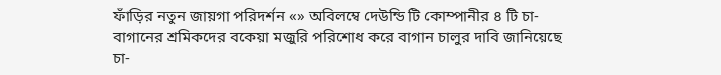ফাঁড়ির নতুন জায়গা পরিদর্শন «» অবিলম্বে দেউন্ডি টি কোম্পানীর ৪ টি চা-বাগানের শ্রমিকদের বকেয়া মজুরি পরিশোধ করে বাগান চালুর দাবি জানিয়েছে চা-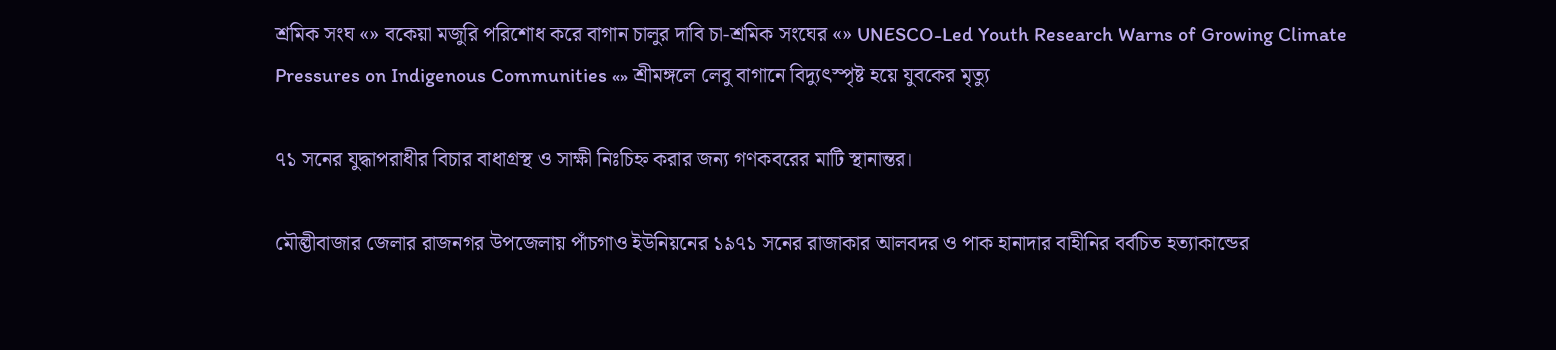শ্রমিক সংঘ «» বকেয়া মজুরি পরিশোধ করে বাগান চালুর দাবি চা-শ্রমিক সংঘের «» UNESCO-Led Youth Research Warns of Growing Climate Pressures on Indigenous Communities «» শ্রীমঙ্গলে লেবু বাগানে বিদ্যুৎস্পৃষ্ট হয়ে যুবকের মৃত্যু

৭১ সনের যুদ্ধাপরাধীর বিচার বাধাগ্রস্থ ও সাক্ষী নিঃচিহ্ন করার জন্য গণকবরের মাটি স্থানান্তর।

মৌল্ভীবাজার জেলার রাজনগর উপজেলায় পাঁচগাও ইউনিয়নের ১৯৭১ সনের রাজাকার আলবদর ও পাক হানাদার বাহীনির বর্বচিত হত্যাকান্ডের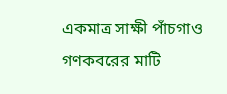একমাত্র সাক্ষী পাঁচগাও গণকবরের মাটি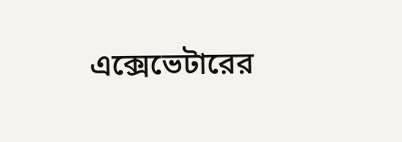এক্সেভেটারের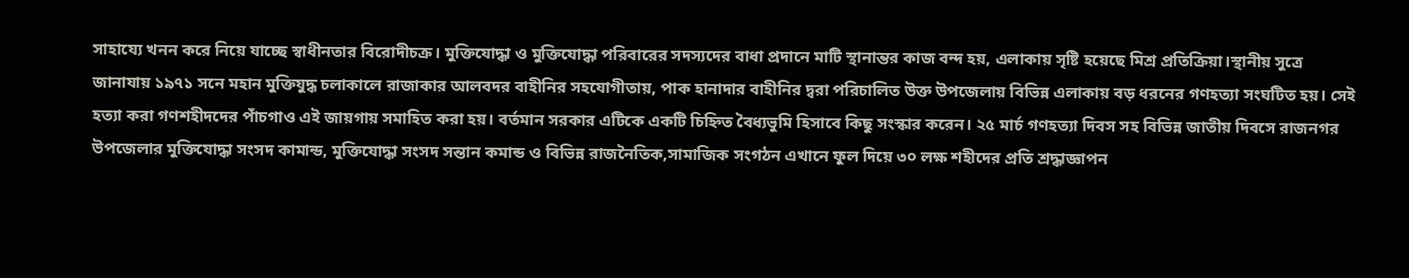সাহায্যে খনন করে নিয়ে যাচ্ছে স্বাধীনতার বিরোদীচক্র। মুক্তিযোদ্ধা ও মুক্তিযোদ্ধা পরিবারের সদস্যদের বাধা প্রদানে মাটি স্থানান্তর কাজ বন্দ হয়, এলাকায় সৃষ্টি হয়েছে মিশ্র প্রতিক্রিয়া।স্থানীয় সুত্রে জানাযায় ১৯৭১ সনে মহান মুক্তিযুদ্ধ চলাকালে রাজাকার আলবদর বাহীনির সহযোগীতায়, পাক হানাদার বাহীনির দ্বরা পরিচালিত উক্ত উপজেলায় বিভিন্ন এলাকায় বড় ধরনের গণহত্যা সংঘটিত হয়। সেই হত্যা করা গণশহীদদের পাঁচগাও এই জায়গায় সমাহিত করা হয়। বর্তমান সরকার এটিকে একটি চিহ্নিত বৈধ্যভুমি হিসাবে কিছু সংস্কার করেন। ২৫ মার্চ গণহত্যা দিবস সহ বিভিন্ন জাতীয় দিবসে রাজনগর উপজেলার মুক্তিযোদ্ধা সংসদ কামান্ড, মুক্তিযোদ্ধা সংসদ সন্তান কমান্ড ও বিভিন্ন রাজনৈতিক,সামাজিক সংগঠন এখানে ফুল দিয়ে ৩০ লক্ষ শহীদের প্রতি শ্রদ্ধাজ্ঞাপন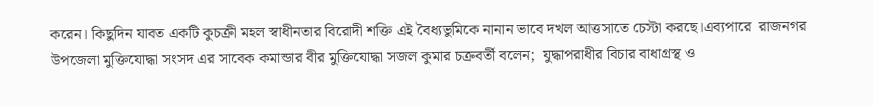করেন। কিছুদিন যাবত একটি কুচক্রী মহল স্বাধীনতার বিরোদী শক্তি এই বৈধ্যভুমিকে নানান ভাবে দখল আত্তসাতে চেস্টা করছে।এব্যপারে  রাজনগর উপজেলা মুক্তিযোদ্ধা সংসদ এর সাবেক কমান্ডার বীর মুক্তিযোদ্ধা সজল কুমার চক্রবর্তী বলেন;  যুদ্ধাপরাধীর বিচার বাধাগ্রস্থ ও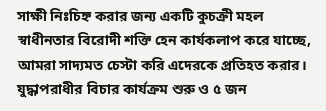সাক্ষী নিঃচিহ্ন করার জন্য একটি কুচক্রী মহল স্বাধীনতার বিরোদী শক্তি হেন কার্যকলাপ করে যাচ্ছে, আমরা সাদ্যমত চেস্টা করি এদেরকে প্রতিহত করার। যুদ্ধাপরাধীর বিচার কার্যক্রম শুরু ও ৫ জন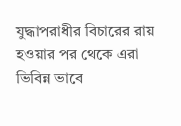যুদ্ধাপরাধীর বিচারের রায় হওয়ার পর থেকে এরা ভিবিন্ন ভাবে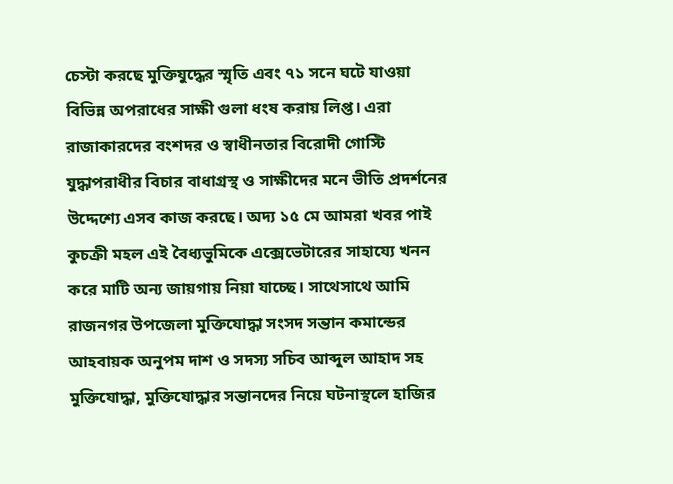চেস্টা করছে মুক্তিযুদ্ধের স্মৃতি এবং ৭১ সনে ঘটে যাওয়া বিভিন্ন অপরাধের সাক্ষী গুলা ধংষ করায় লিপ্ত। এরা রাজাকারদের বংশদর ও স্বাধীনতার বিরোদী গোস্টি যুদ্ধাপরাধীর বিচার বাধাগ্রস্থ ও সাক্ষীদের মনে ভীতি প্রদর্শনের উদ্দেশ্যে এসব কাজ করছে। অদ্য ১৫ মে আমরা খবর পাই কুচক্রী মহল এই বৈধ্যভুমিকে এক্সেভেটারের সাহায্যে খনন করে মাটি অন্য জায়গায় নিয়া যাচ্ছে। সাথেসাথে আমি রাজনগর উপজেলা মুক্তিযোদ্ধা সংসদ সন্তান কমান্ডের আহবায়ক অনুপম দাশ ও সদস্য সচিব আব্দুল আহাদ সহ মুক্তিযোদ্ধা, মুক্তিযোদ্ধার সন্তানদের নিয়ে ঘটনাস্থলে হাজির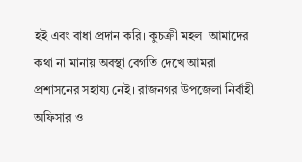হই এবং বাধা প্রদান করি। কুচক্রী মহল  আমাদের কথা না মানায় অবস্থা বেগতি দেখে আমরা প্রশাসনের সহায্য নেই। রাজনগর উপজেলা নির্বাহী অফিসার ও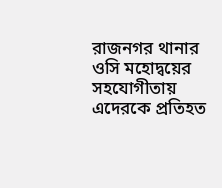রাজনগর থানার ওসি মহোদ্বয়ের সহযোগীতায় এদেরকে প্রতিহত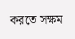করতে সক্ষম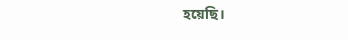হয়েছি।